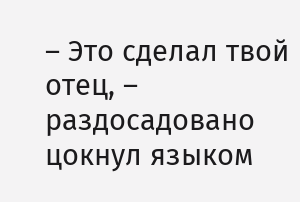– Это сделал твой отец, – раздосадовано цокнул языком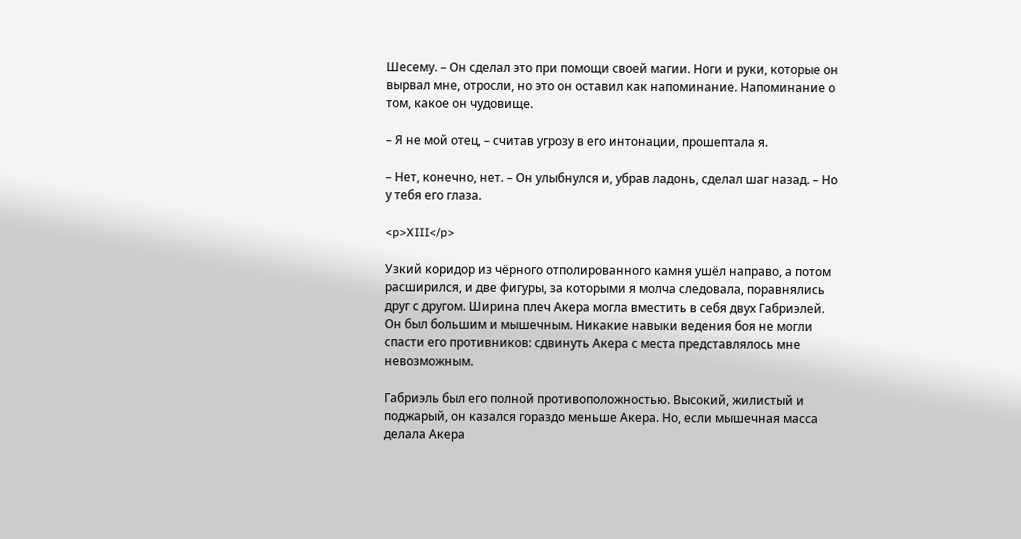Шесему. – Он сделал это при помощи своей магии. Ноги и руки, которые он вырвал мне, отросли, но это он оставил как напоминание. Напоминание о том, какое он чудовище.

– Я не мой отец, – считав угрозу в его интонации, прошептала я.

– Нет, конечно, нет. – Он улыбнулся и, убрав ладонь, сделал шаг назад. – Но у тебя его глаза.

<p>XIII</p>

Узкий коридор из чёрного отполированного камня ушёл направо, а потом расширился, и две фигуры, за которыми я молча следовала, поравнялись друг с другом. Ширина плеч Акера могла вместить в себя двух Габриэлей. Он был большим и мышечным. Никакие навыки ведения боя не могли спасти его противников: сдвинуть Акера с места представлялось мне невозможным.

Габриэль был его полной противоположностью. Высокий, жилистый и поджарый, он казался гораздо меньше Акера. Но, если мышечная масса делала Акера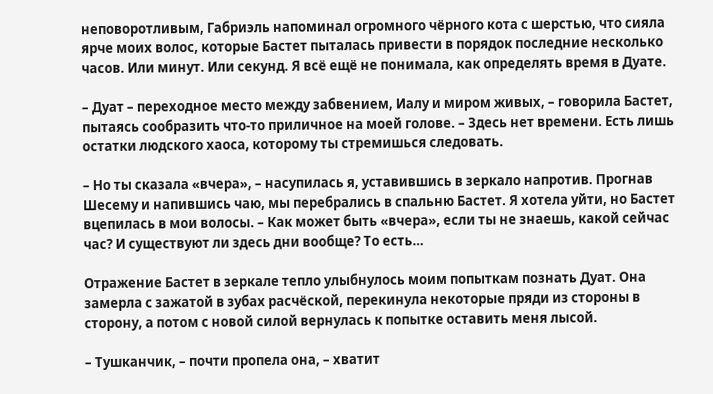неповоротливым, Габриэль напоминал огромного чёрного кота с шерстью, что сияла ярче моих волос, которые Бастет пыталась привести в порядок последние несколько часов. Или минут. Или секунд. Я всё ещё не понимала, как определять время в Дуате.

– Дуат – переходное место между забвением, Иалу и миром живых, – говорила Бастет, пытаясь сообразить что-то приличное на моей голове. – Здесь нет времени. Есть лишь остатки людского хаоса, которому ты стремишься следовать.

– Но ты сказала «вчера», – насупилась я, уставившись в зеркало напротив. Прогнав Шесему и напившись чаю, мы перебрались в спальню Бастет. Я хотела уйти, но Бастет вцепилась в мои волосы. – Как может быть «вчера», если ты не знаешь, какой сейчас час? И существуют ли здесь дни вообще? То есть…

Отражение Бастет в зеркале тепло улыбнулось моим попыткам познать Дуат. Она замерла с зажатой в зубах расчёской, перекинула некоторые пряди из стороны в сторону, а потом с новой силой вернулась к попытке оставить меня лысой.

– Тушканчик, – почти пропела она, – хватит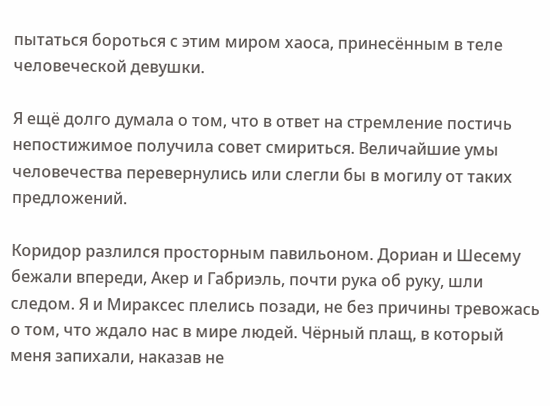пытаться бороться с этим миром хаоса, принесённым в теле человеческой девушки.

Я ещё долго думала о том, что в ответ на стремление постичь непостижимое получила совет смириться. Величайшие умы человечества перевернулись или слегли бы в могилу от таких предложений.

Коридор разлился просторным павильоном. Дориан и Шесему бежали впереди, Акер и Габриэль, почти рука об руку, шли следом. Я и Мираксес плелись позади, не без причины тревожась о том, что ждало нас в мире людей. Чёрный плащ, в который меня запихали, наказав не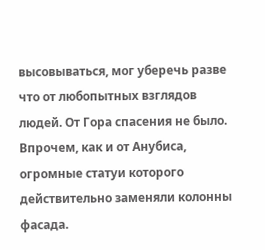высовываться, мог уберечь разве что от любопытных взглядов людей. От Гора спасения не было. Впрочем, как и от Анубиса, огромные статуи которого действительно заменяли колонны фасада.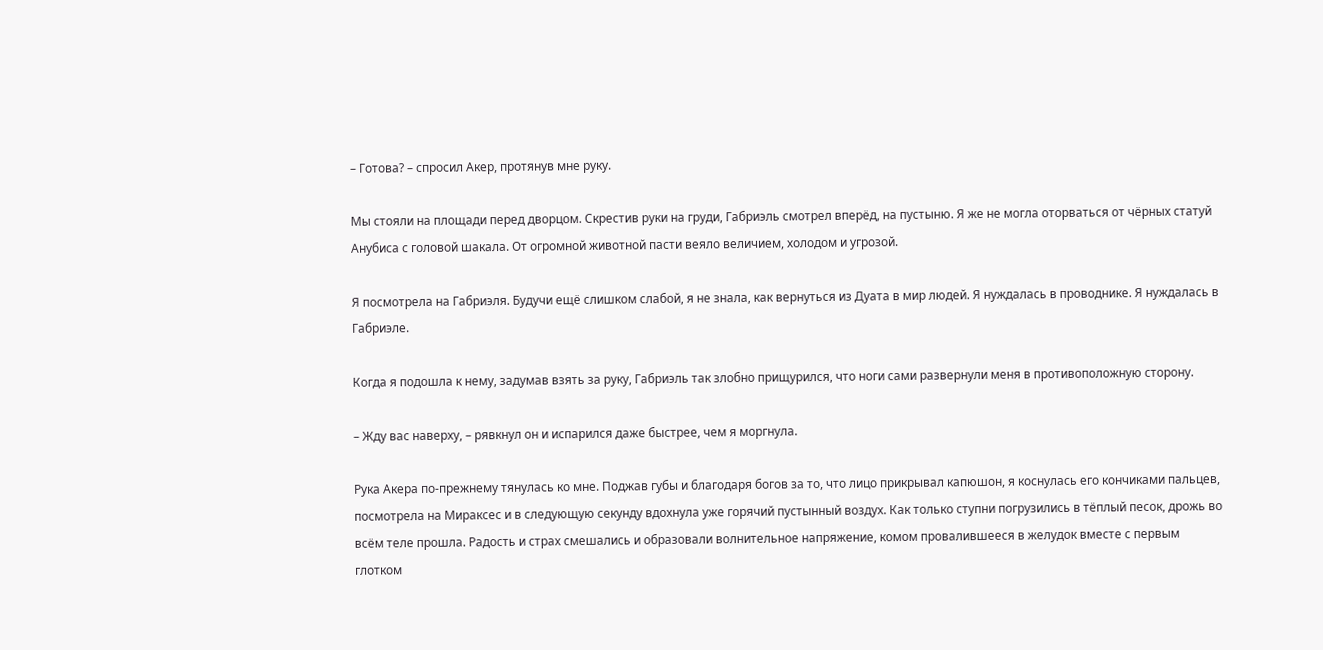– Готова? – спросил Акер, протянув мне руку.

Мы стояли на площади перед дворцом. Скрестив руки на груди, Габриэль смотрел вперёд, на пустыню. Я же не могла оторваться от чёрных статуй Анубиса с головой шакала. От огромной животной пасти веяло величием, холодом и угрозой.

Я посмотрела на Габриэля. Будучи ещё слишком слабой, я не знала, как вернуться из Дуата в мир людей. Я нуждалась в проводнике. Я нуждалась в Габриэле.

Когда я подошла к нему, задумав взять за руку, Габриэль так злобно прищурился, что ноги сами развернули меня в противоположную сторону.

– Жду вас наверху, – рявкнул он и испарился даже быстрее, чем я моргнула.

Рука Акера по-прежнему тянулась ко мне. Поджав губы и благодаря богов за то, что лицо прикрывал капюшон, я коснулась его кончиками пальцев, посмотрела на Мираксес и в следующую секунду вдохнула уже горячий пустынный воздух. Как только ступни погрузились в тёплый песок, дрожь во всём теле прошла. Радость и страх смешались и образовали волнительное напряжение, комом провалившееся в желудок вместе с первым глотком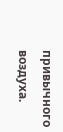привычного воздуха.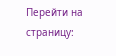Перейти на страницу: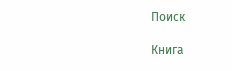Поиск

Книга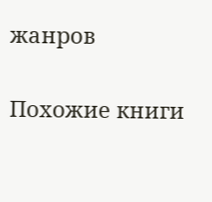жанров

Похожие книги